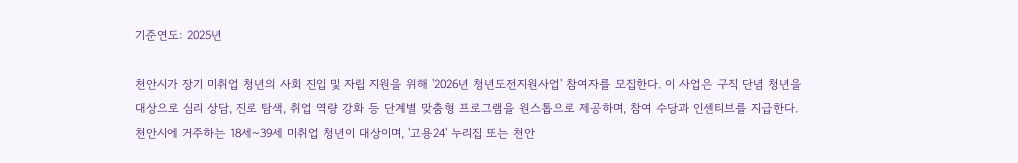기준연도: 2025년

천안시가 장기 미취업 청년의 사회 진입 및 자립 지원을 위해 '2026년 청년도전지원사업' 참여자를 모집한다. 이 사업은 구직 단념 청년을 대상으로 심리 상담, 진로 탐색, 취업 역량 강화 등 단계별 맞춤형 프로그램을 원스톱으로 제공하며, 참여 수당과 인센티브를 지급한다. 천안시에 거주하는 18세~39세 미취업 청년이 대상이며, '고용24' 누리집 또는 천안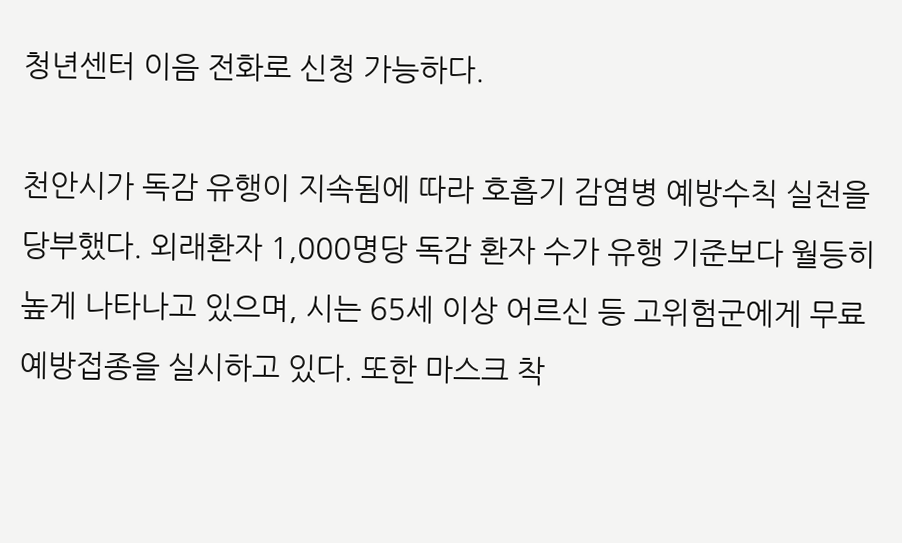청년센터 이음 전화로 신청 가능하다.

천안시가 독감 유행이 지속됨에 따라 호흡기 감염병 예방수칙 실천을 당부했다. 외래환자 1,000명당 독감 환자 수가 유행 기준보다 월등히 높게 나타나고 있으며, 시는 65세 이상 어르신 등 고위험군에게 무료 예방접종을 실시하고 있다. 또한 마스크 착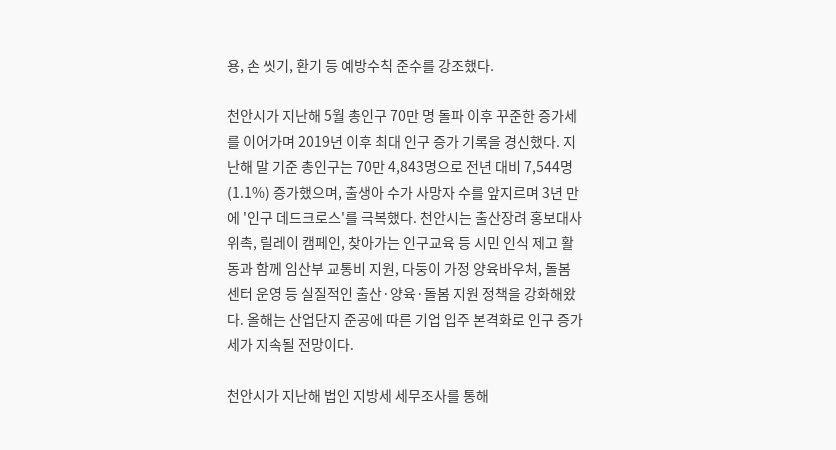용, 손 씻기, 환기 등 예방수칙 준수를 강조했다.

천안시가 지난해 5월 총인구 70만 명 돌파 이후 꾸준한 증가세를 이어가며 2019년 이후 최대 인구 증가 기록을 경신했다. 지난해 말 기준 총인구는 70만 4,843명으로 전년 대비 7,544명(1.1%) 증가했으며, 출생아 수가 사망자 수를 앞지르며 3년 만에 '인구 데드크로스'를 극복했다. 천안시는 출산장려 홍보대사 위촉, 릴레이 캠페인, 찾아가는 인구교육 등 시민 인식 제고 활동과 함께 임산부 교통비 지원, 다둥이 가정 양육바우처, 돌봄센터 운영 등 실질적인 출산·양육·돌봄 지원 정책을 강화해왔다. 올해는 산업단지 준공에 따른 기업 입주 본격화로 인구 증가세가 지속될 전망이다.

천안시가 지난해 법인 지방세 세무조사를 통해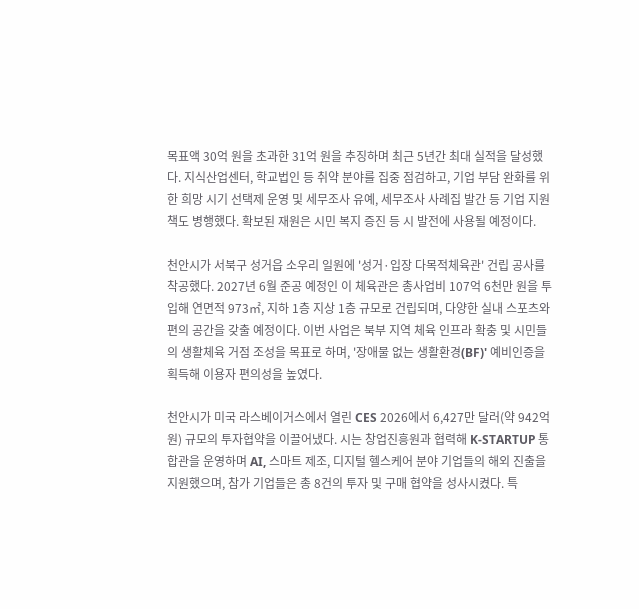목표액 30억 원을 초과한 31억 원을 추징하며 최근 5년간 최대 실적을 달성했다. 지식산업센터, 학교법인 등 취약 분야를 집중 점검하고, 기업 부담 완화를 위한 희망 시기 선택제 운영 및 세무조사 유예, 세무조사 사례집 발간 등 기업 지원책도 병행했다. 확보된 재원은 시민 복지 증진 등 시 발전에 사용될 예정이다.

천안시가 서북구 성거읍 소우리 일원에 '성거·입장 다목적체육관' 건립 공사를 착공했다. 2027년 6월 준공 예정인 이 체육관은 총사업비 107억 6천만 원을 투입해 연면적 973㎡, 지하 1층 지상 1층 규모로 건립되며, 다양한 실내 스포츠와 편의 공간을 갖출 예정이다. 이번 사업은 북부 지역 체육 인프라 확충 및 시민들의 생활체육 거점 조성을 목표로 하며, '장애물 없는 생활환경(BF)' 예비인증을 획득해 이용자 편의성을 높였다.

천안시가 미국 라스베이거스에서 열린 CES 2026에서 6,427만 달러(약 942억 원) 규모의 투자협약을 이끌어냈다. 시는 창업진흥원과 협력해 K-STARTUP 통합관을 운영하며 AI, 스마트 제조, 디지털 헬스케어 분야 기업들의 해외 진출을 지원했으며, 참가 기업들은 총 8건의 투자 및 구매 협약을 성사시켰다. 특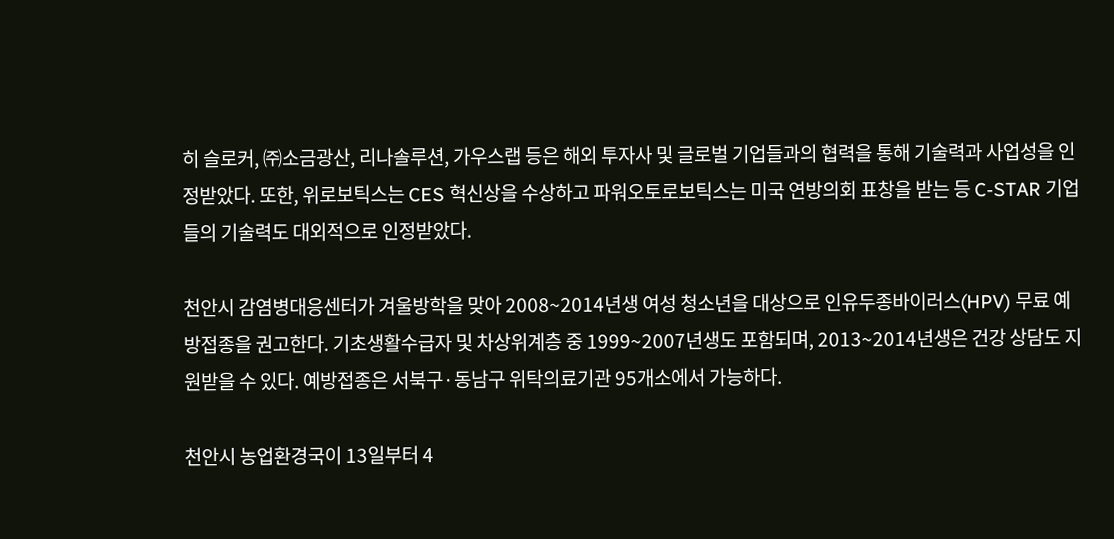히 슬로커, ㈜소금광산, 리나솔루션, 가우스랩 등은 해외 투자사 및 글로벌 기업들과의 협력을 통해 기술력과 사업성을 인정받았다. 또한, 위로보틱스는 CES 혁신상을 수상하고 파워오토로보틱스는 미국 연방의회 표창을 받는 등 C-STAR 기업들의 기술력도 대외적으로 인정받았다.

천안시 감염병대응센터가 겨울방학을 맞아 2008~2014년생 여성 청소년을 대상으로 인유두종바이러스(HPV) 무료 예방접종을 권고한다. 기초생활수급자 및 차상위계층 중 1999~2007년생도 포함되며, 2013~2014년생은 건강 상담도 지원받을 수 있다. 예방접종은 서북구·동남구 위탁의료기관 95개소에서 가능하다.

천안시 농업환경국이 13일부터 4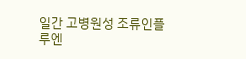일간 고병원성 조류인플루엔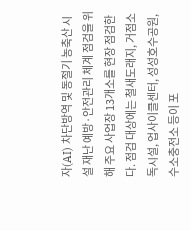자(AI) 차단방역 및 동절기 농축산 시설 재난 예방·안전관리 체계 점검을 위해 주요 사업장 13개소를 현장 점검한다. 점검 대상에는 철새도래지, 거점소독시설, 업사이클센터, 성성호수공원, 수소충전소 등이 포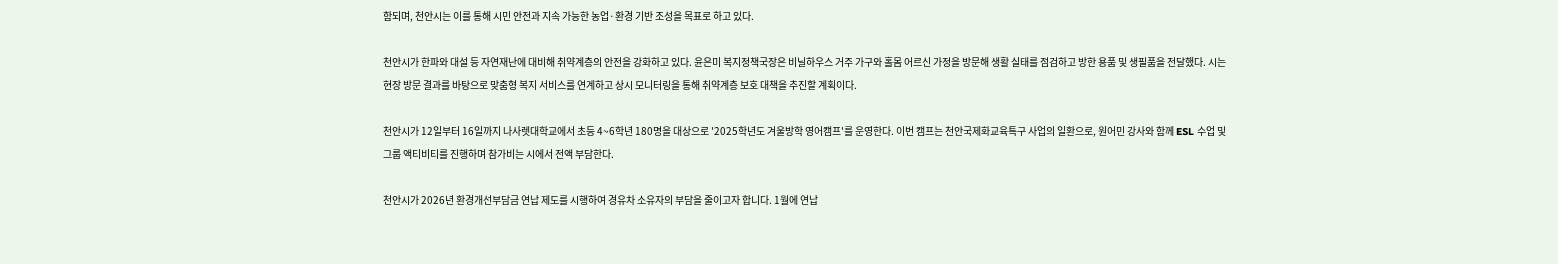함되며, 천안시는 이를 통해 시민 안전과 지속 가능한 농업·환경 기반 조성을 목표로 하고 있다.

천안시가 한파와 대설 등 자연재난에 대비해 취약계층의 안전을 강화하고 있다. 윤은미 복지정책국장은 비닐하우스 거주 가구와 홀몸 어르신 가정을 방문해 생활 실태를 점검하고 방한 용품 및 생필품을 전달했다. 시는 현장 방문 결과를 바탕으로 맞춤형 복지 서비스를 연계하고 상시 모니터링을 통해 취약계층 보호 대책을 추진할 계획이다.

천안시가 12일부터 16일까지 나사렛대학교에서 초등 4~6학년 180명을 대상으로 '2025학년도 겨울방학 영어캠프'를 운영한다. 이번 캠프는 천안국제화교육특구 사업의 일환으로, 원어민 강사와 함께 ESL 수업 및 그룹 액티비티를 진행하며 참가비는 시에서 전액 부담한다.

천안시가 2026년 환경개선부담금 연납 제도를 시행하여 경유차 소유자의 부담을 줄이고자 합니다. 1월에 연납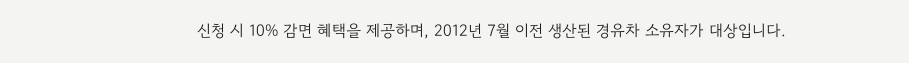신청 시 10% 감면 혜택을 제공하며, 2012년 7월 이전 생산된 경유차 소유자가 대상입니다.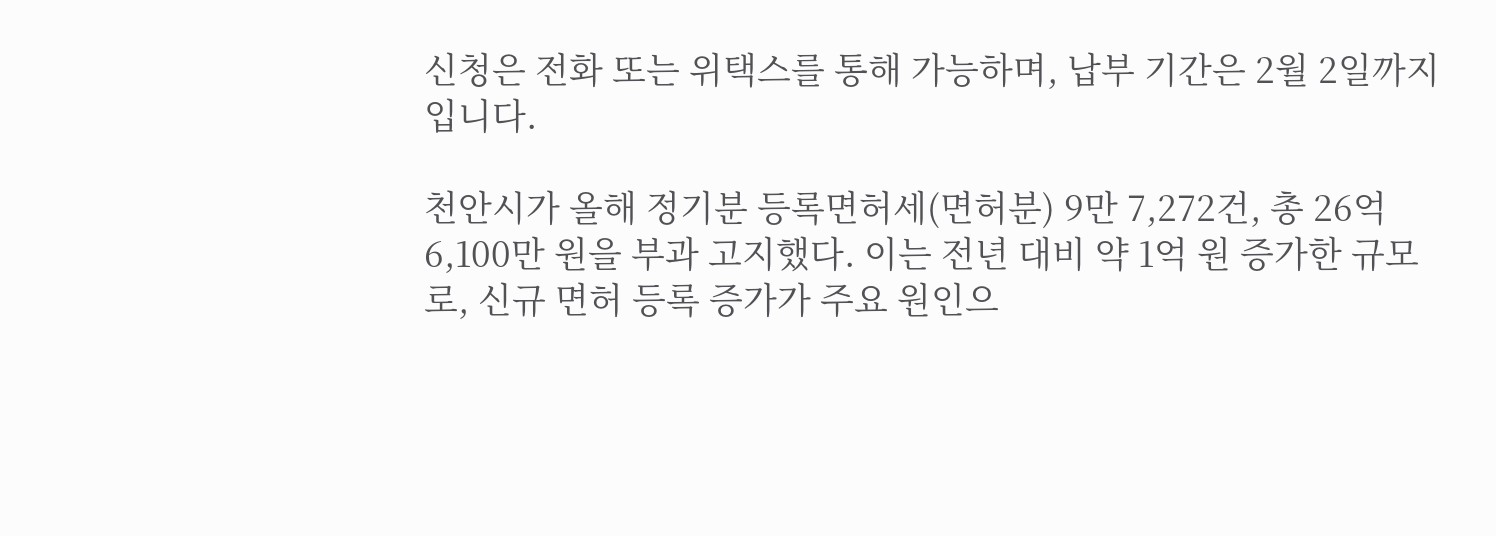신청은 전화 또는 위택스를 통해 가능하며, 납부 기간은 2월 2일까지입니다.

천안시가 올해 정기분 등록면허세(면허분) 9만 7,272건, 총 26억 6,100만 원을 부과 고지했다. 이는 전년 대비 약 1억 원 증가한 규모로, 신규 면허 등록 증가가 주요 원인으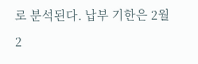로 분석된다. 납부 기한은 2월 2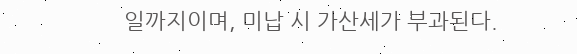일까지이며, 미납 시 가산세가 부과된다.